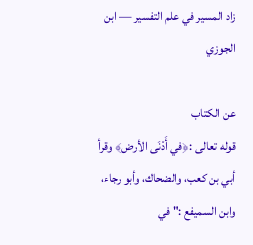زاد المسير في علم التفسير — ابن الجوزي

عن الكتاب
قوله تعالى :﴿في أَدْنَى الأرض﴾ وقرأ أبي بن كعب، والضحاك، وأبو رجاء، وابن السميفع :" في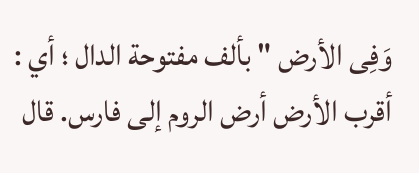وَفِى الأرض " بألف مفتوحة الدال ؛ أي : أقرب الأرض أرض الروم إلى فارس. قال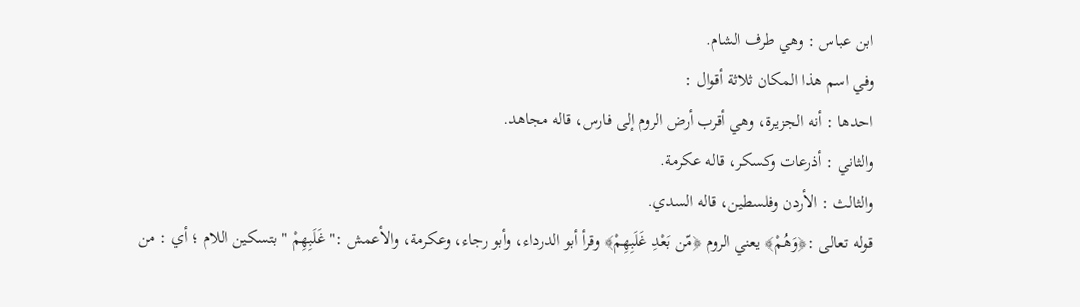ابن عباس : وهي طرف الشام.
وفي اسم هذا المكان ثلاثة أقوال :
احدها : أنه الجزيرة، وهي أقرب أرض الروم إلى فارس، قاله مجاهد.
والثاني : أذرعات وكسكر، قاله عكرمة.
والثالث : الأردن وفلسطين، قاله السدي.
قوله تعالى :﴿وَهُمْ﴾ يعني الروم ﴿مّن بَعْدِ غَلَبِهِمْ﴾ وقرأ أبو الدرداء، وأبو رجاء، وعكرمة، والأعمش :" غَلَبِهِمْ " بتسكين اللام ؛ أي : من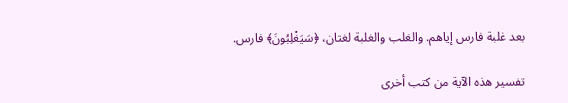بعد غلبة فارس إياهم. والغلب والغلبة لغتان، ﴿سَيَغْلِبُونَ﴾ فارس.

تفسير هذه الآية من كتب أخرى